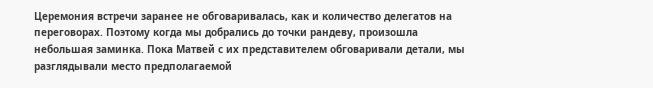Церемония встречи заранее не обговаривалась, как и количество делегатов на переговорах. Поэтому когда мы добрались до точки рандеву, произошла небольшая заминка. Пока Матвей с их представителем обговаривали детали, мы разглядывали место предполагаемой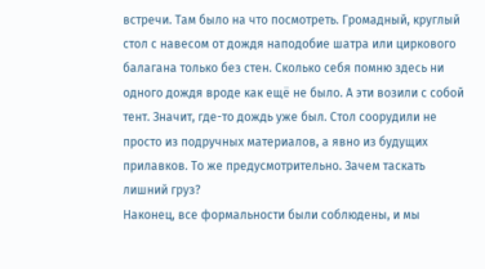встречи. Там было на что посмотреть. Громадный, круглый стол с навесом от дождя наподобие шатра или циркового балагана только без стен. Сколько себя помню здесь ни одного дождя вроде как ещё не было. А эти возили с собой тент. Значит, где-то дождь уже был. Стол соорудили не просто из подручных материалов, а явно из будущих прилавков. То же предусмотрительно. Зачем таскать лишний груз?
Наконец, все формальности были соблюдены, и мы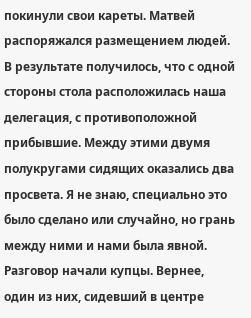покинули свои кареты. Матвей распоряжался размещением людей. В результате получилось, что с одной стороны стола расположилась наша делегация, с противоположной прибывшие. Между этими двумя полукругами сидящих оказались два просвета. Я не знаю, специально это было сделано или случайно, но грань между ними и нами была явной.
Разговор начали купцы. Вернее, один из них, сидевший в центре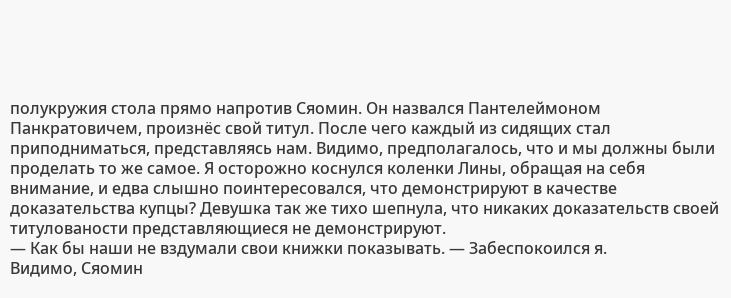полукружия стола прямо напротив Сяомин. Он назвался Пантелеймоном Панкратовичем, произнёс свой титул. После чего каждый из сидящих стал приподниматься, представляясь нам. Видимо, предполагалось, что и мы должны были проделать то же самое. Я осторожно коснулся коленки Лины, обращая на себя внимание, и едва слышно поинтересовался, что демонстрируют в качестве доказательства купцы? Девушка так же тихо шепнула, что никаких доказательств своей титулованости представляющиеся не демонстрируют.
— Как бы наши не вздумали свои книжки показывать. — Забеспокоился я.
Видимо, Сяомин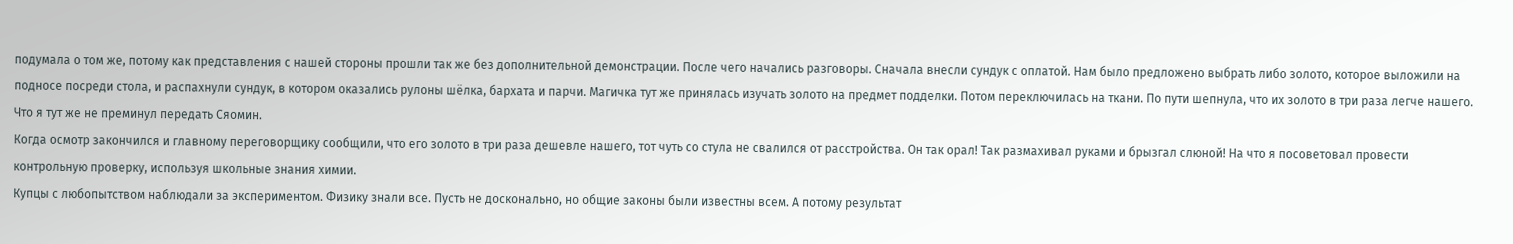подумала о том же, потому как представления с нашей стороны прошли так же без дополнительной демонстрации. После чего начались разговоры. Сначала внесли сундук с оплатой. Нам было предложено выбрать либо золото, которое выложили на подносе посреди стола, и распахнули сундук, в котором оказались рулоны шёлка, бархата и парчи. Магичка тут же принялась изучать золото на предмет подделки. Потом переключилась на ткани. По пути шепнула, что их золото в три раза легче нашего. Что я тут же не преминул передать Сяомин.
Когда осмотр закончился и главному переговорщику сообщили, что его золото в три раза дешевле нашего, тот чуть со стула не свалился от расстройства. Он так орал! Так размахивал руками и брызгал слюной! На что я посоветовал провести контрольную проверку, используя школьные знания химии.
Купцы с любопытством наблюдали за экспериментом. Физику знали все. Пусть не досконально, но общие законы были известны всем. А потому результат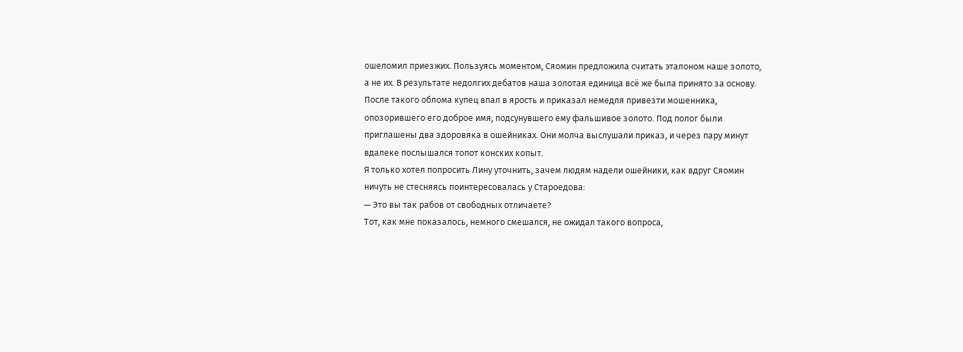ошеломил приезжих. Пользуясь моментом, Сяомин предложила считать эталоном наше золото, а не их. В результате недолгих дебатов наша золотая единица всё же была принято за основу.
После такого облома купец впал в ярость и приказал немедля привезти мошенника, опозорившего его доброе имя, подсунувшего ему фальшивое золото. Под полог были приглашены два здоровяка в ошейниках. Они молча выслушали приказ, и через пару минут вдалеке послышался топот конских копыт.
Я только хотел попросить Лину уточнить, зачем людям надели ошейники, как вдруг Сяомин ничуть не стесняясь поинтересовалась у Староедова:
— Это вы так рабов от свободных отличаете?
Тот, как мне показалось, немного смешался, не ожидал такого вопроса,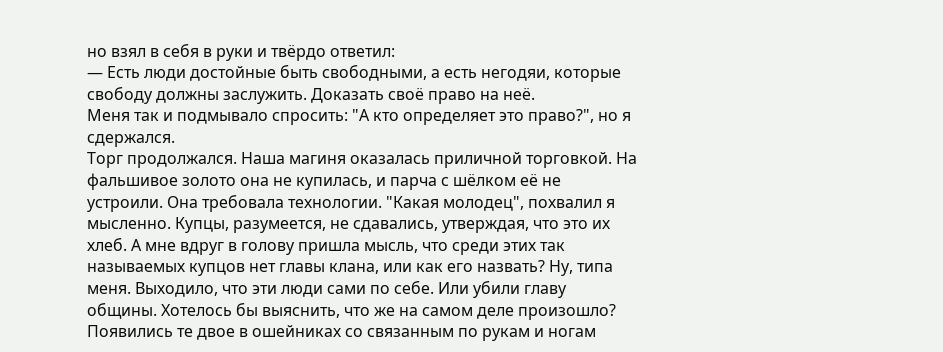но взял в себя в руки и твёрдо ответил:
— Есть люди достойные быть свободными, а есть негодяи, которые свободу должны заслужить. Доказать своё право на неё.
Меня так и подмывало спросить: "А кто определяет это право?", но я сдержался.
Торг продолжался. Наша магиня оказалась приличной торговкой. На фальшивое золото она не купилась, и парча с шёлком её не устроили. Она требовала технологии. "Какая молодец", похвалил я мысленно. Купцы, разумеется, не сдавались, утверждая, что это их хлеб. А мне вдруг в голову пришла мысль, что среди этих так называемых купцов нет главы клана, или как его назвать? Ну, типа меня. Выходило, что эти люди сами по себе. Или убили главу общины. Хотелось бы выяснить, что же на самом деле произошло?
Появились те двое в ошейниках со связанным по рукам и ногам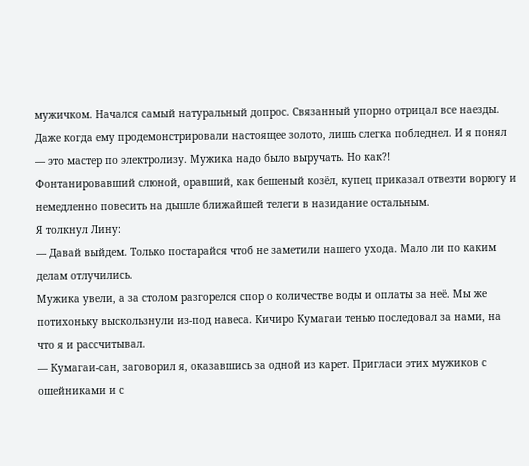мужичком. Начался самый натуральный допрос. Связанный упорно отрицал все наезды. Даже когда ему продемонстрировали настоящее золото, лишь слегка побледнел. И я понял — это мастер по электролизу. Мужика надо было выручать. Но как?!
Фонтанировавший слюной, оравший, как бешеный козёл, купец приказал отвезти ворюгу и немедленно повесить на дышле ближайшей телеги в назидание остальным.
Я толкнул Лину:
— Давай выйдем. Только постарайся чтоб не заметили нашего ухода. Мало ли по каким делам отлучились.
Мужика увели, а за столом разгорелся спор о количестве воды и оплаты за неё. Мы же потихоньку выскользнули из-под навеса. Кичиро Кумагаи тенью последовал за нами, на что я и рассчитывал.
— Кумагаи-сан, заговорил я, оказавшись за одной из карет. Пригласи этих мужиков с ошейниками и с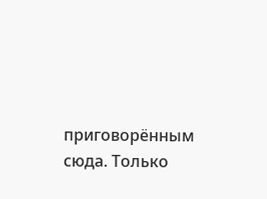приговорённым сюда. Только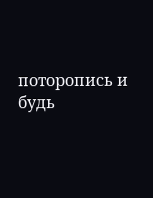поторопись и будь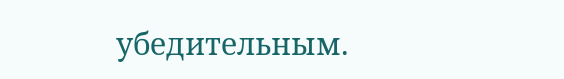убедительным.